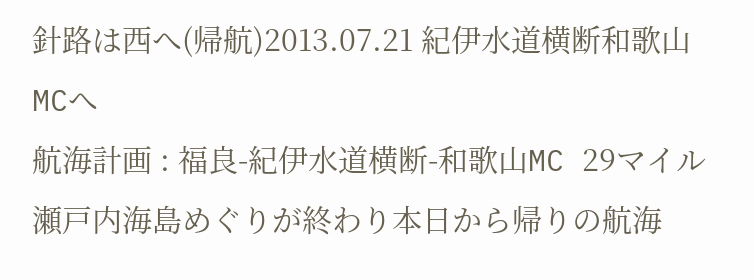針路は西へ(帰航)2013.07.21 紀伊水道横断和歌山MCへ
航海計画 : 福良-紀伊水道横断-和歌山MC 29マイル
瀬戸内海島めぐりが終わり本日から帰りの航海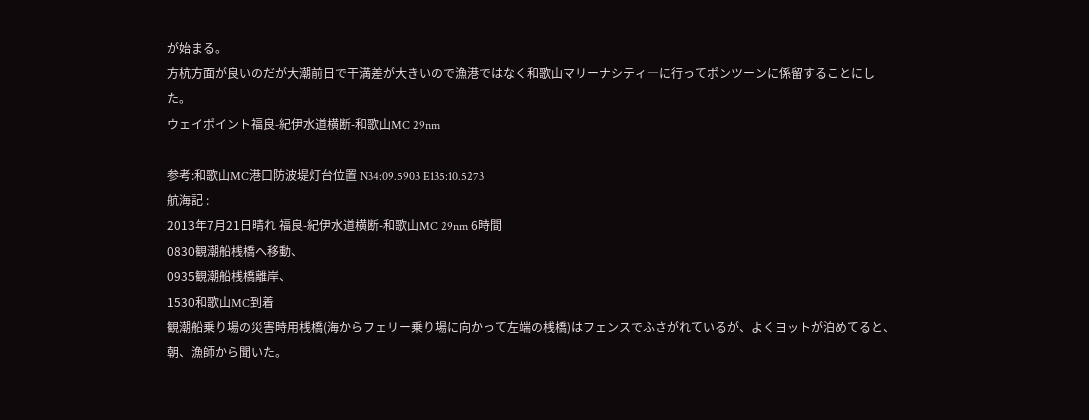が始まる。
方杭方面が良いのだが大潮前日で干満差が大きいので漁港ではなく和歌山マリーナシティ―に行ってポンツーンに係留することにした。
ウェイポイント福良-紀伊水道横断-和歌山MC 29nm

参考:和歌山MC港口防波堤灯台位置 N34:09.5903 E135:10.5273
航海記 :
2013年7月21日晴れ 福良-紀伊水道横断-和歌山MC 29nm 6時間
0830観潮船桟橋へ移動、
0935観潮船桟橋離岸、
1530和歌山MC到着
観潮船乗り場の災害時用桟橋(海からフェリー乗り場に向かって左端の桟橋)はフェンスでふさがれているが、よくヨットが泊めてると、朝、漁師から聞いた。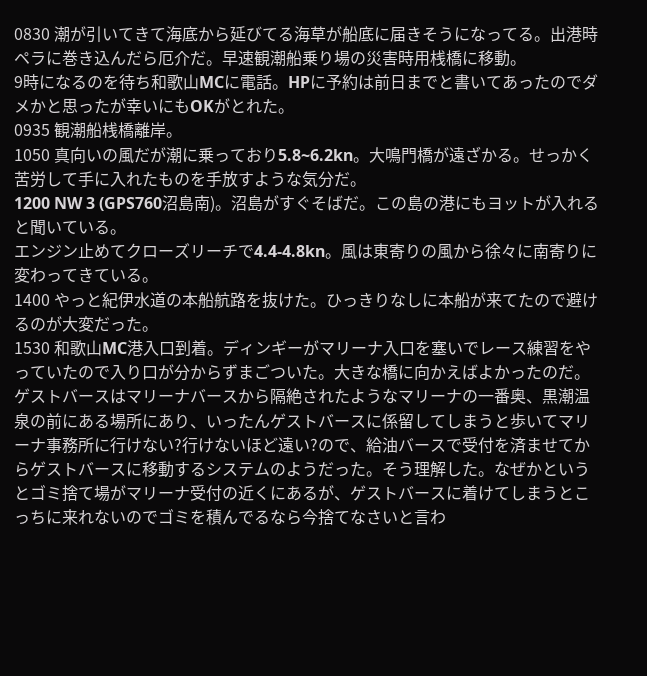0830 潮が引いてきて海底から延びてる海草が船底に届きそうになってる。出港時ペラに巻き込んだら厄介だ。早速観潮船乗り場の災害時用桟橋に移動。
9時になるのを待ち和歌山MCに電話。HPに予約は前日までと書いてあったのでダメかと思ったが幸いにもOKがとれた。
0935 観潮船桟橋離岸。
1050 真向いの風だが潮に乗っており5.8~6.2kn。大鳴門橋が遠ざかる。せっかく苦労して手に入れたものを手放すような気分だ。
1200 NW 3 (GPS760沼島南)。沼島がすぐそばだ。この島の港にもヨットが入れると聞いている。
エンジン止めてクローズリーチで4.4-4.8kn。風は東寄りの風から徐々に南寄りに変わってきている。
1400 やっと紀伊水道の本船航路を抜けた。ひっきりなしに本船が来てたので避けるのが大変だった。
1530 和歌山MC港入口到着。ディンギーがマリーナ入口を塞いでレース練習をやっていたので入り口が分からずまごついた。大きな橋に向かえばよかったのだ。
ゲストバースはマリーナバースから隔絶されたようなマリーナの一番奥、黒潮温泉の前にある場所にあり、いったんゲストバースに係留してしまうと歩いてマリーナ事務所に行けない?行けないほど遠い?ので、給油バースで受付を済ませてからゲストバースに移動するシステムのようだった。そう理解した。なぜかというとゴミ捨て場がマリーナ受付の近くにあるが、ゲストバースに着けてしまうとこっちに来れないのでゴミを積んでるなら今捨てなさいと言わ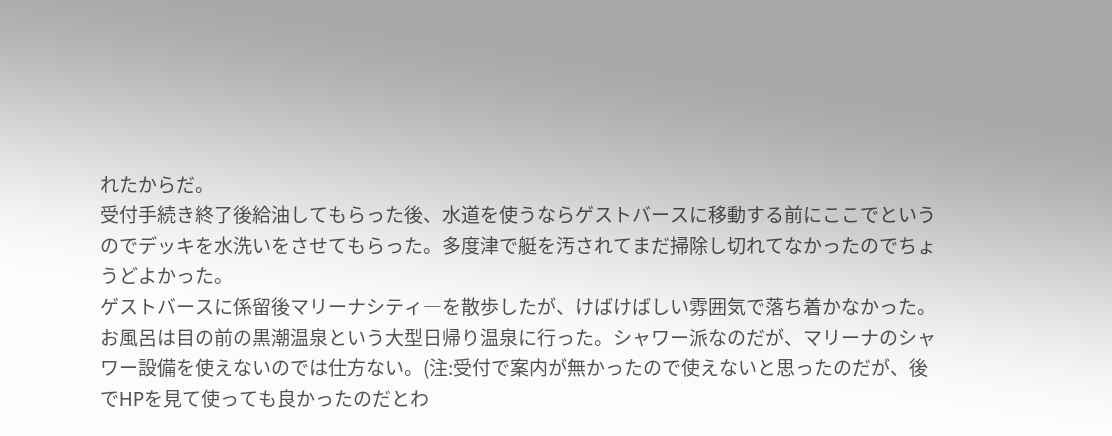れたからだ。
受付手続き終了後給油してもらった後、水道を使うならゲストバースに移動する前にここでというのでデッキを水洗いをさせてもらった。多度津で艇を汚されてまだ掃除し切れてなかったのでちょうどよかった。
ゲストバースに係留後マリーナシティ―を散歩したが、けばけばしい雰囲気で落ち着かなかった。
お風呂は目の前の黒潮温泉という大型日帰り温泉に行った。シャワー派なのだが、マリーナのシャワー設備を使えないのでは仕方ない。(注:受付で案内が無かったので使えないと思ったのだが、後でHPを見て使っても良かったのだとわ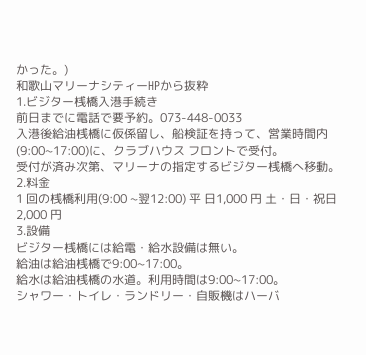かった。)
和歌山マリーナシティーHPから抜粋
1.ビジター桟橋入港手続き
前日までに電話で要予約。073-448-0033
入港後給油桟橋に仮係留し、船検証を持って、営業時間内(9:00~17:00)に、クラブハウス フロントで受付。
受付が済み次第、マリーナの指定するビジター桟橋へ移動。
2.料金
1 回の桟橋利用(9:00 ~翌12:00) 平 日1,000 円 土・日・祝日2,000 円
3.設備
ビジター桟橋には給電・給水設備は無い。
給油は給油桟橋で9:00~17:00。
給水は給油桟橋の水道。利用時間は9:00~17:00。
シャワー・トイレ・ランドリー・自販機はハーバ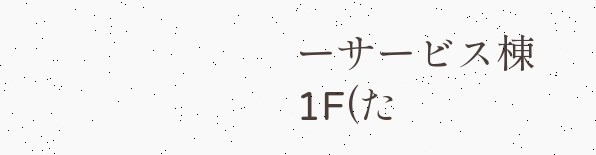ーサービス棟1F(た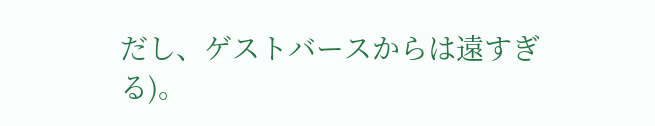だし、ゲストバースからは遠すぎる)。